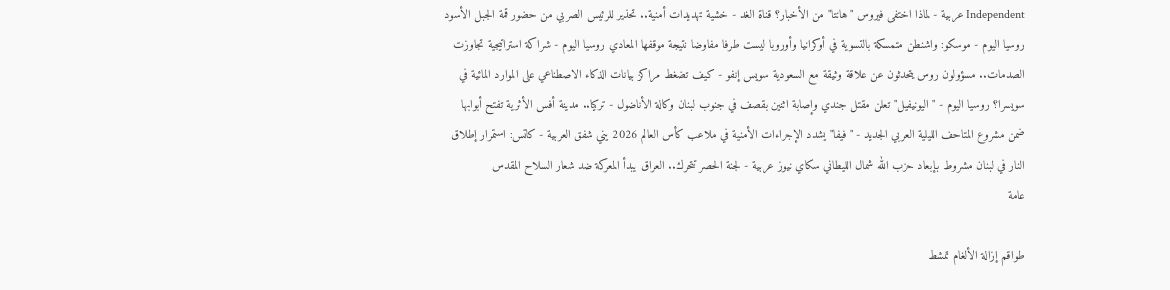Independent عربية - لماذا اختفى فيروس "هانتا" من الأخبار؟ قناة الغد - خشية تهديدات أمنية.. تحذير للرئيس الصربي من حضور قمة الجبل الأسود روسيا اليوم - موسكو: واشنطن متمسكة بالتسوية في أوكرانيا وأوروبا ليست طرفا مفاوضا نتيجة موقفها المعادي روسيا اليوم - شراكة استراتيجية تجاوزت الصدمات.. مسؤولون روس يتحدثون عن علاقة وثيقة مع السعودية سويس إنفو - كيف تضغط مراكز بيانات الذكاء الاصطناعي على الموارد المائية في سويسرا؟ روسيا اليوم - "اليونيفيل" تعلن مقتل جندي وإصابة اثنين بقصف في جنوب لبنان وكالة الأناضول - تركيا.. مدينة أفس الأثرية تفتح أبوابها ضمن مشروع المتاحف الليلية العربي الجديد - "فيفا" يشدد الإجراءات الأمنية في ملاعب كأس العالم 2026 يني شفق العربية - كاتس: استمرار إطلاق النار في لبنان مشروط بإبعاد حزب الله شمال الليطاني سكاي نيوز عربية - لجنة الحصر تتحرك.. العراق يبدأ المعركة ضد شعار السلاح المقدس
عامة

طواقم إزالة الألغام تمشط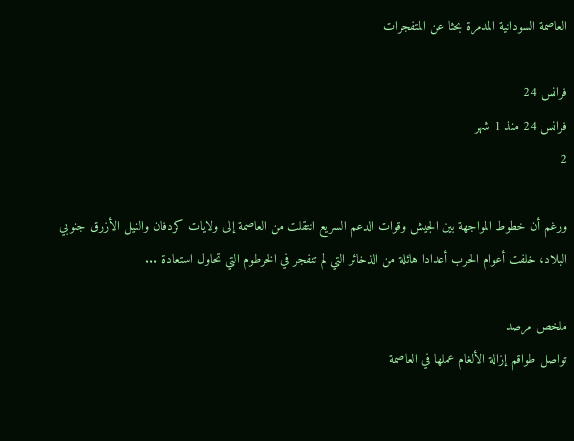العاصمة السودانية المدمرة بحثا عن المتفجرات

فرانس 24
فرانس 24 منذ 1 شهر
2

ورغم أن خطوط المواجهة بين الجيش وقوات الدعم السريع انتقلت من العاصمة إلى ولايات كردفان والنيل الأزرق جنوبي البلاد، خلفت أعوام الحرب أعدادا هائلة من الذخائر التي لم تنفجر في الخرطوم التي تحاول استعادة ...

ملخص مرصد
تواصل طواقم إزالة الألغام عملها في العاصمة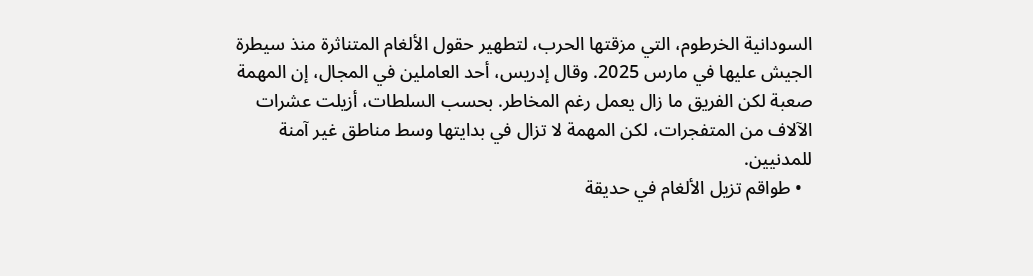السودانية الخرطوم، التي مزقتها الحرب، لتطهير حقول الألغام المتناثرة منذ سيطرة الجيش عليها في مارس 2025. وقال إدريس، أحد العاملين في المجال، إن المهمة صعبة لكن الفريق ما زال يعمل رغم المخاطر. بحسب السلطات، أزيلت عشرات الآلاف من المتفجرات، لكن المهمة لا تزال في بدايتها وسط مناطق غير آمنة للمدنيين.
  • طواقم تزيل الألغام في حديقة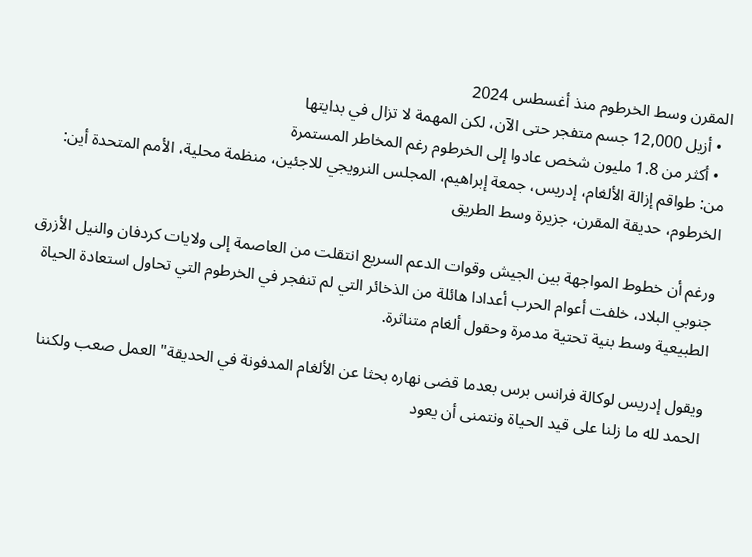المقرن وسط الخرطوم منذ أغسطس 2024
  • أزيل 12,000 جسم متفجر حتى الآن، لكن المهمة لا تزال في بدايتها
  • أكثر من 1.8 مليون شخص عادوا إلى الخرطوم رغم المخاطر المستمرة
من: طواقم إزالة الألغام، إدريس، جمعة إبراهيم، المجلس النرويجي للاجئين، منظمة محلية، الأمم المتحدة أين: الخرطوم، حديقة المقرن، جزيرة وسط الطريق

ورغم أن خطوط المواجهة بين الجيش وقوات الدعم السريع انتقلت من العاصمة إلى ولايات كردفان والنيل الأزرق جنوبي البلاد، خلفت أعوام الحرب أعدادا هائلة من الذخائر التي لم تنفجر في الخرطوم التي تحاول استعادة الحياة الطبيعية وسط بنية تحتية مدمرة وحقول ألغام متناثرة.

ويقول إدريس لوكالة فرانس برس بعدما قضى نهاره بحثا عن الألغام المدفونة في الحديقة" العمل صعب ولكننا الحمد لله ما زلنا على قيد الحياة ونتمنى أن يعود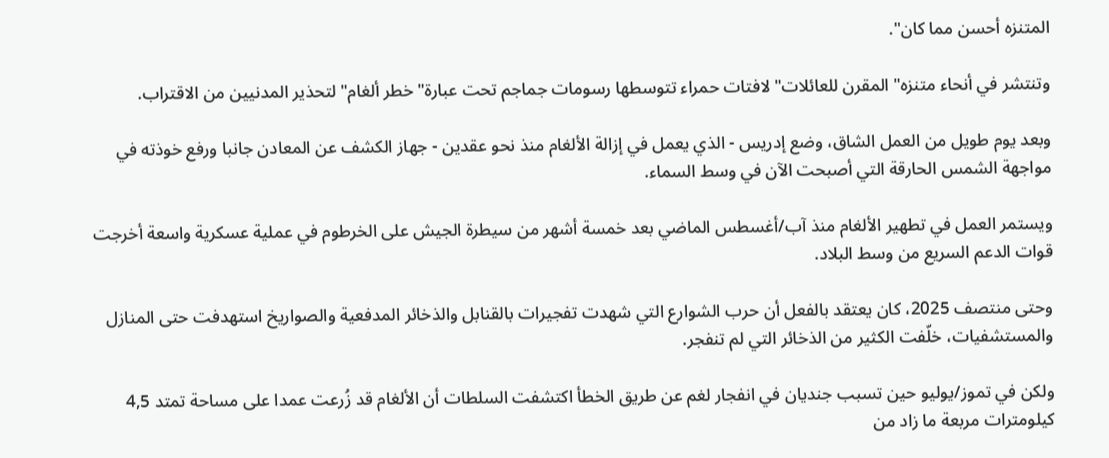المتنزه أحسن مما كان".

وتنتشر في أنحاء متنزه" المقرن للعائلات" لافتات حمراء تتوسطها رسومات جماجم تحت عبارة" خطر ألغام" لتحذير المدنيين من الاقتراب.

وبعد يوم طويل من العمل الشاق، وضع إدريس - الذي يعمل في إزالة الألغام منذ نحو عقدين - جهاز الكشف عن المعادن جانبا ورفع خوذته في مواجهة الشمس الحارقة التي أصبحت الآن في وسط السماء.

ويستمر العمل في تطهير الألغام منذ آب/أغسطس الماضي بعد خمسة أشهر من سيطرة الجيش على الخرطوم في عملية عسكرية واسعة أخرجت قوات الدعم السريع من وسط البلاد.

وحتى منتصف 2025، كان يعتقد بالفعل أن حرب الشوارع التي شهدت تفجيرات بالقنابل والذخائر المدفعية والصواريخ استهدفت حتى المنازل والمستشفيات، خلّفت الكثير من الذخائر التي لم تنفجر.

ولكن في تموز/يوليو حين تسبب جنديان في انفجار لغم عن طريق الخطأ اكتشفت السلطات أن الألغام قد زُرعت عمدا على مساحة تمتد 4,5 كيلومترات مربعة ما زاد من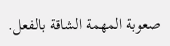صعوبة المهمة الشاقة بالفعل.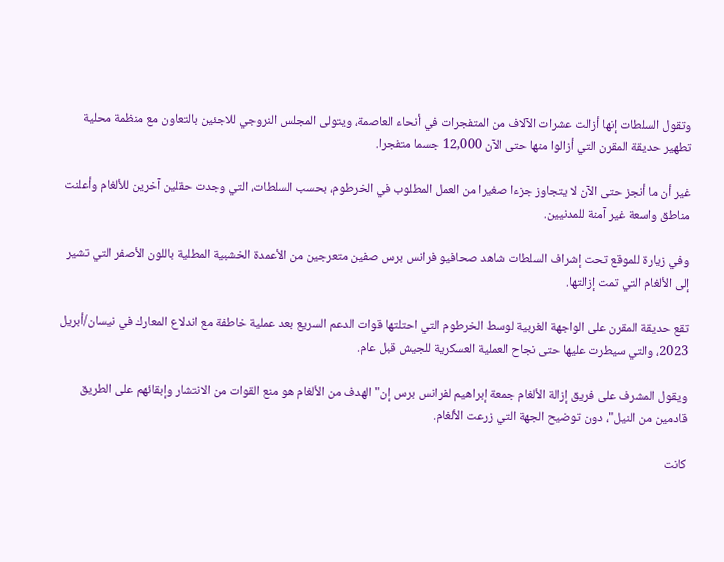وتقول السلطات إنها أزالت عشرات الآلاف من المتفجرات في أنحاء العاصمة، ويتولى المجلس النروجي للاجئين بالتعاون مع منظمة محلية تطهير حديقة المقرن التي أزالوا منها حتى الآن 12,000 جسما متفجرا.

غير أن ما أنجز حتى الآن لا يتجاوز جزءا صغيرا من العمل المطلوب في الخرطوم، بحسب السلطات، التي وجدت حقلين آخرين للألغام وأعلنت مناطق واسعة غير آمنة للمدنيين.

وفي زيارة للموقع تحت إشراف السلطات شاهد صحافيو فرانس برس صفين متعرجين من الأعمدة الخشبية المطلية باللون الأصفر التي تشير إلى الألغام التي تمت إزالتها.

تقع حديقة المقرن على الواجهة الغربية لوسط الخرطوم التي احتلتها قوات الدعم السريع بعد عملية خاطفة مع اندلاع المعارك في نيسان/أبريل 2023، والتي سيطرت عليها حتى نجاح العملية العسكرية للجيش قبل عام.

ويقول المشرف على فريق إزالة الألغام جمعة إبراهيم لفرانس برس إن" الهدف من الألغام هو منع القوات من الانتشار وإبقائهم على الطريق قادمين من النيل"، دون توضيح الجهة التي زرعت الألغام.

كانت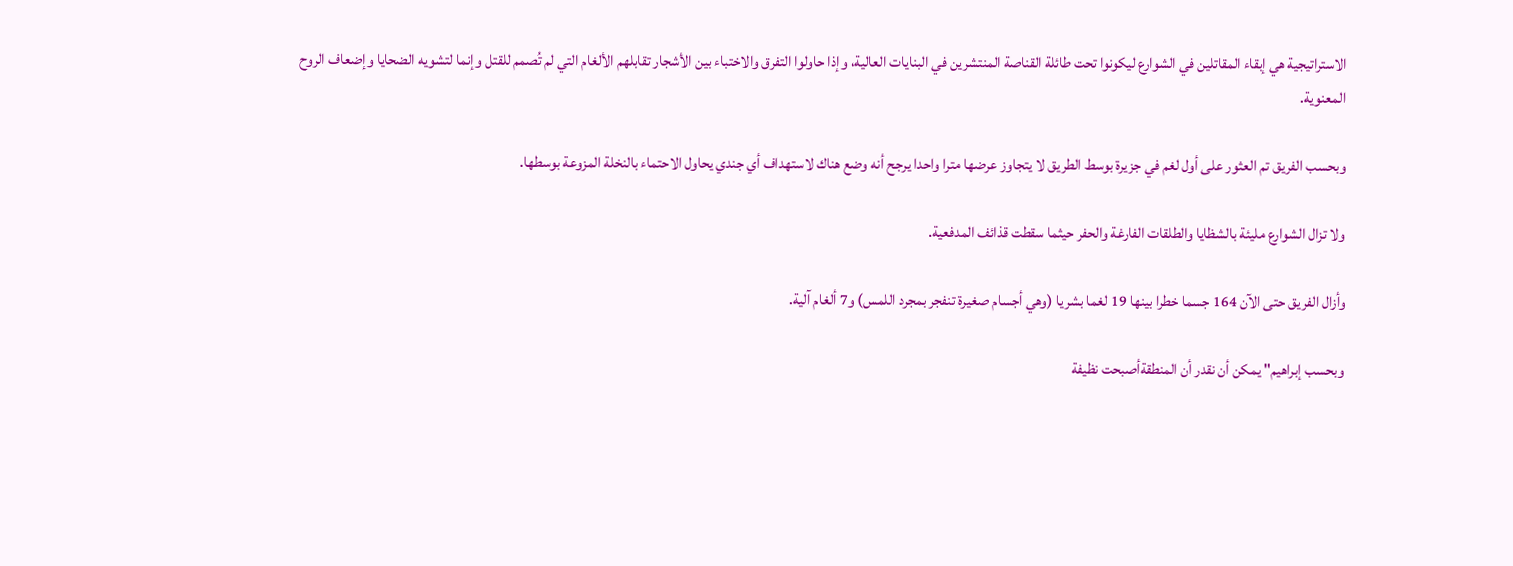الاستراتيجية هي إبقاء المقاتلين في الشوارع ليكونوا تحت طائلة القناصة المنتشرين في البنايات العالية، وإذا حاولوا التفرق والاختباء بين الأشجار تقابلهم الألغام التي لم تُصمم للقتل وإنما لتشويه الضحايا وإضعاف الروح المعنوية.

وبحسب الفريق تم العثور على أول لغم في جزيرة بوسط الطريق لا يتجاوز عرضها مترا واحدا يرجح أنه وضع هناك لاستهداف أي جندي يحاول الاحتماء بالنخلة المزوعة بوسطها.

ولا تزال الشوارع مليئة بالشظايا والطلقات الفارغة والحفر حيثما سقطت قذائف المدفعية.

وأزال الفريق حتى الآن 164 جسما خطرا بينها 19 لغما بشريا (وهي أجسام صغيرة تنفجر بمجرد اللمس) و7 ألغام آلية.

وبحسب إبراهيم" يمكن أن نقدر أن المنطقةأصبحت نظيفة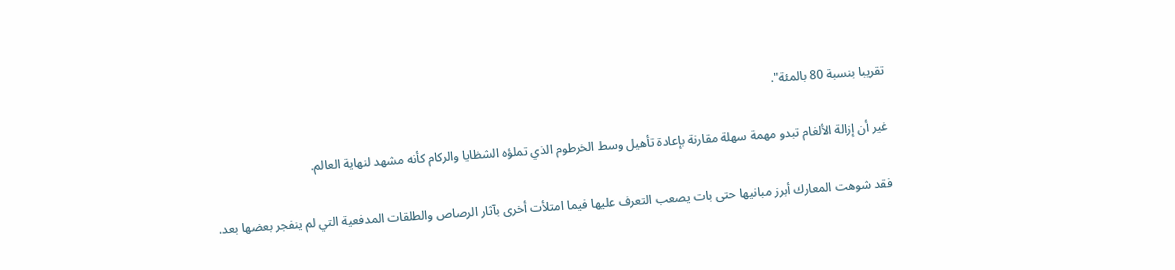تقريبا بنسبة 80 بالمئة".

غير أن إزالة الألغام تبدو مهمة سهلة مقارنة بإعادة تأهيل وسط الخرطوم الذي تملؤه الشظايا والركام كأنه مشهد لنهاية العالم.

فقد شوهت المعارك أبرز مبانيها حتى بات يصعب التعرف عليها فيما امتلأت أخرى بآثار الرصاص والطلقات المدفعية التي لم ينفجر بعضها بعد.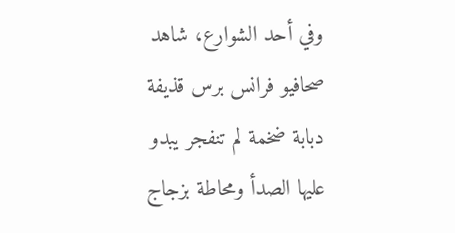وفي أحد الشوارع، شاهد صحافيو فرانس برس قذيفة دبابة ضخمة لم تنفجر يبدو عليها الصدأ ومحاطة بزجاج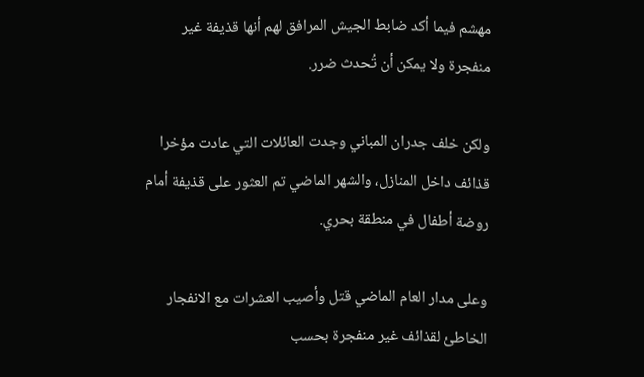مهشم فيما أكد ضابط الجيش المرافق لهم أنها قذيفة غير منفجرة ولا يمكن أن تُحدث ضرر.

ولكن خلف جدران المباني وجدت العائلات التي عادت مؤخرا قذائف داخل المنازل، والشهر الماضي تم العثور على قذيفة أمام روضة أطفال في منطقة بحري.

وعلى مدار العام الماضي قتل وأصيب العشرات مع الانفجار الخاطئ لقذائف غير منفجرة بحسب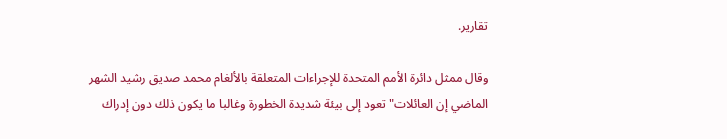تقارير.

وقال ممثل دائرة الأمم المتحدة للإجراءات المتعلقة بالألغام محمد صديق رشيد الشهر الماضي إن العائلات" تعود إلى بيئة شديدة الخطورة وغالبا ما يكون ذلك دون إدراك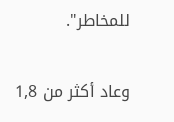للمخاطر".

وعاد أكثر من 1,8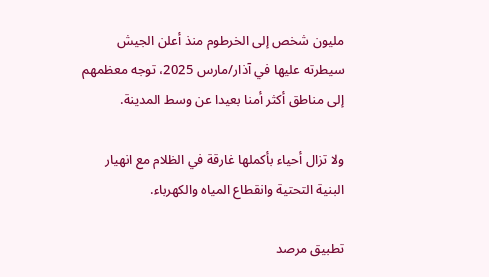مليون شخص إلى الخرطوم منذ أعلن الجيش سيطرته عليها في آذار/مارس 2025، توجه معظمهم إلى مناطق أكثر أمنا بعيدا عن وسط المدينة.

ولا تزال أحياء بأكملها غارقة في الظلام مع انهيار البنية التحتية وانقطاع المياه والكهرباء.

تطبيق مرصد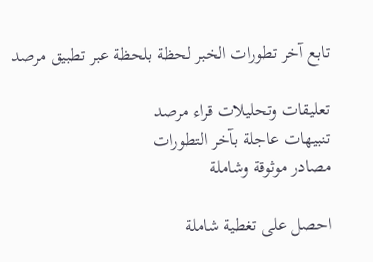تابع آخر تطورات الخبر لحظة بلحظة عبر تطبيق مرصد

تعليقات وتحليلات قراء مرصد
تنبيهات عاجلة بآخر التطورات
مصادر موثوقة وشاملة

احصل على تغطية شاملة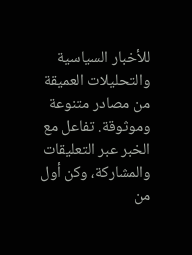للأخبار السياسية والتحليلات العميقة من مصادر متنوعة وموثوقة. تفاعل مع الخبر عبر التعليقات والمشاركة، وكن أول من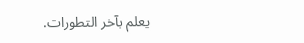يعلم بآخر التطورات.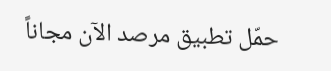حمّل تطبيق مرصد الآن مجاناً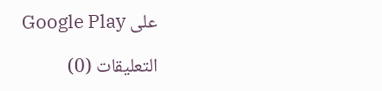على Google Play

التعليقات (0)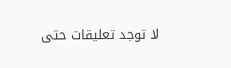لا توجد تعليقات حتى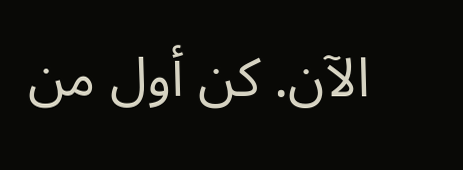الآن. كن أول من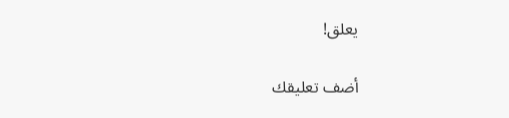يعلق!

أضف تعليقك